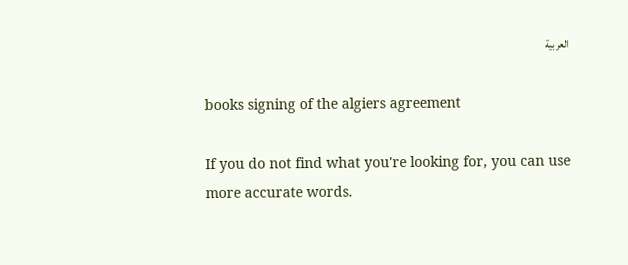العربية

books signing of the algiers agreement

If you do not find what you're looking for, you can use more accurate words.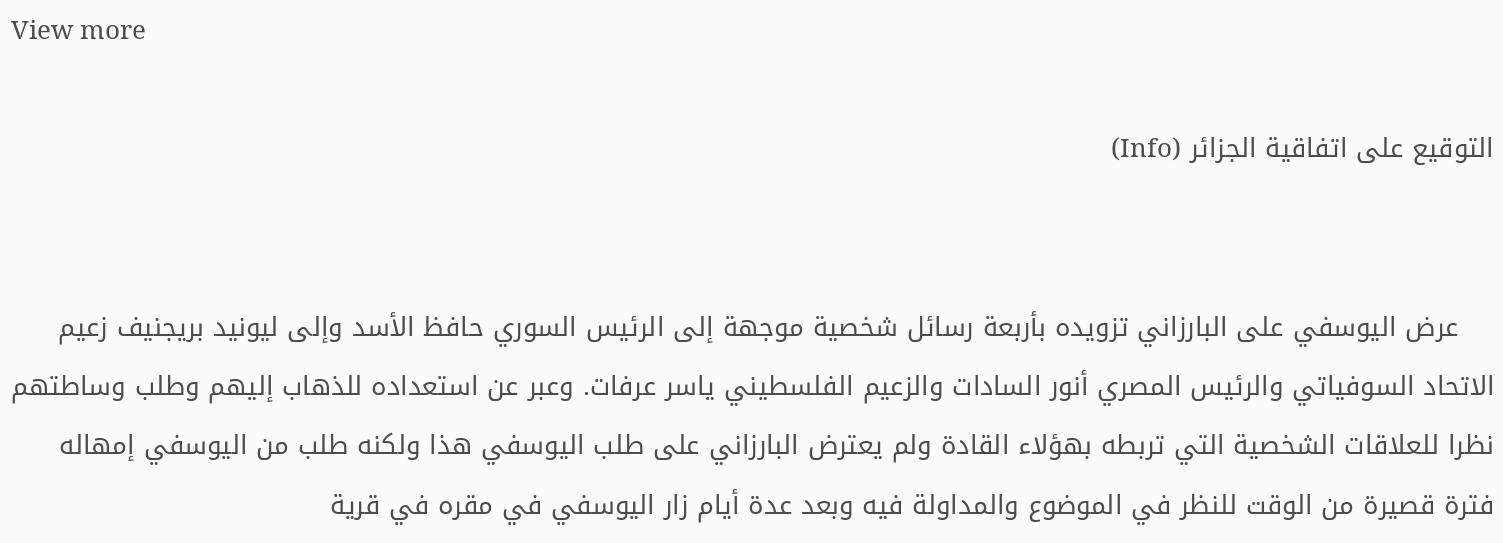View more

التوقيع على اتفاقية الجزائر (Info)


    عرض اليوسفي على البارزاني تزويده بأربعة رسائل شخصية موجهة إلى الرئيس السوري حافظ الأسد وإلى ليونيد بريجنيف زعيم الاتحاد السوفياتي والرئيس المصري أنور السادات والزعيم الفلسطيني ياسر عرفات. وعبر عن استعداده للذهاب إليهم وطلب وساطتهم نظرا للعلاقات الشخصية التي تربطه بهؤلاء القادة ولم يعترض البارزاني على طلب اليوسفي هذا ولكنه طلب من اليوسفي إمهاله فترة قصيرة من الوقت للنظر في الموضوع والمداولة فيه وبعد عدة أيام زار اليوسفي في مقره في قرية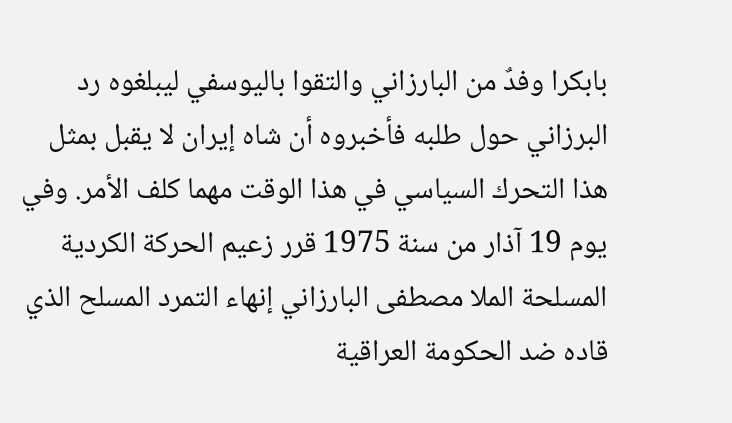بابكرا وفدٌ من البارزاني والتقوا باليوسفي ليبلغوه رد البرزاني حول طلبه فأخبروه أن شاه إيران لا يقبل بمثل هذا التحرك السياسي في هذا الوقت مهما كلف الأمر. وفي يوم 19 آذار من سنة 1975 قرر زعيم الحركة الكردية المسلحة الملا مصطفى البارزاني إنهاء التمرد المسلح الذي قاده ضد الحكومة العراقية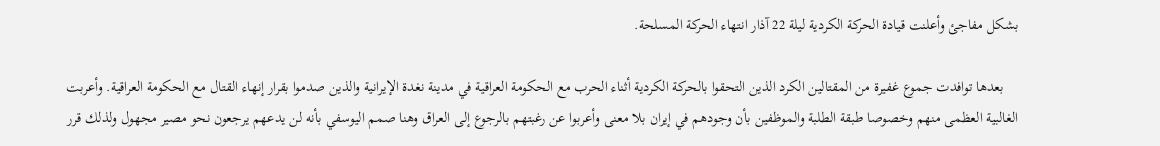بشكل مفاجئ وأعلنت قيادة الحركة الكردية ليلة 22 آذار انتهاء الحركة المسلحة.

    بعدها توافدت جموع غفيرة من المقتالين الكرد الذين التحقوا بالحركة الكردية أثناء الحرب مع الحكومة العراقية في مدينة نغدة الإيرانية والذين صدموا بقرار إنهاء القتال مع الحكومة العراقية. وأعربت الغالبية العظمى منهم وخصوصا طبقة الطلبة والموظفين بأن وجودهم في إيران بلا معنى وأعربوا عن رغبتهم بالرجوع إلى العراق وهنا صمم اليوسفي بأنه لن يدعهم يرجعون نحو مصير مجهول ولذلك قرر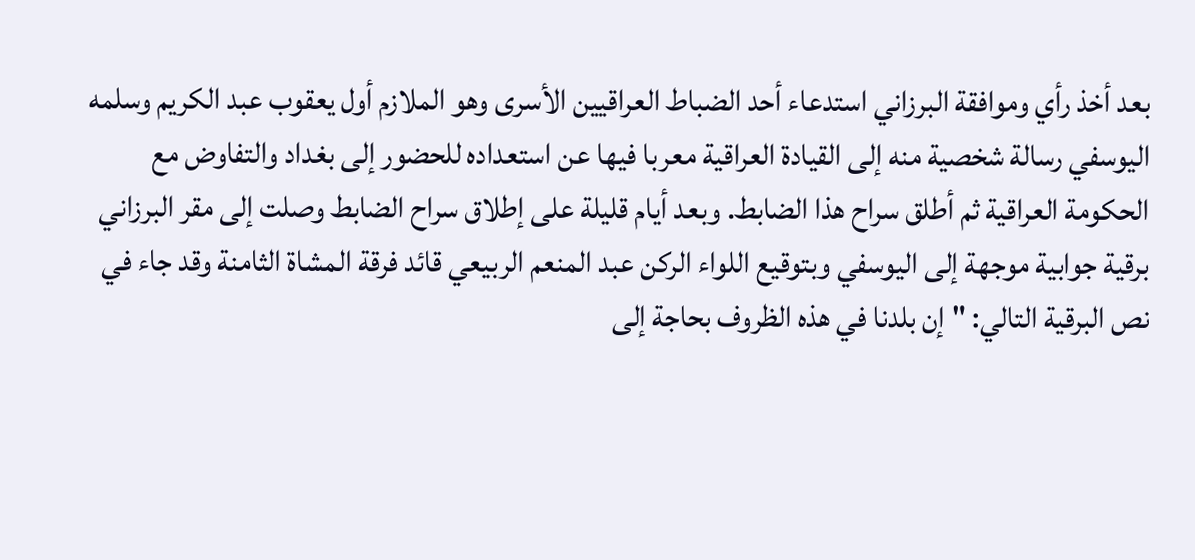بعد أخذ رأي وموافقة البرزاني استدعاء أحد الضباط العراقيين الأسرى وهو الملازم أول يعقوب عبد الكريم وسلمه اليوسفي رسالة شخصية منه إلى القيادة العراقية معربا فيها عن استعداده للحضور إلى بغداد والتفاوض مع الحكومة العراقية ثم أطلق سراح هذا الضابط. وبعد أيام قليلة على إطلاق سراح الضابط وصلت إلى مقر البرزاني برقية جوابية موجهة إلى اليوسفي وبتوقيع اللواء الركن عبد المنعم الربيعي قائد فرقة المشاة الثامنة وقد جاء في نص البرقية التالي: "إن بلدنا في هذه الظروف بحاجة إلى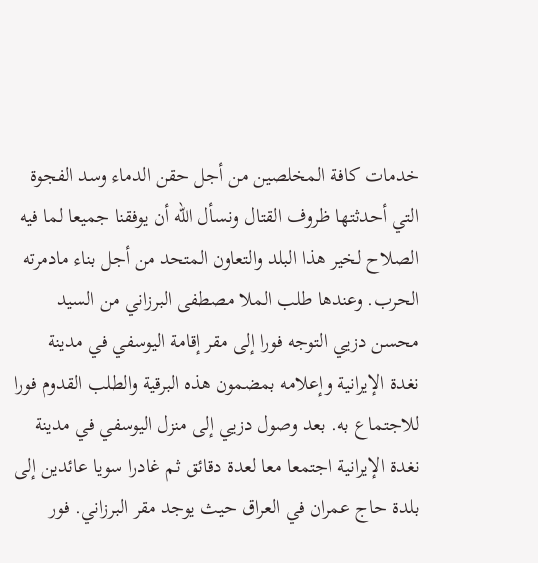خدمات كافة المخلصين من أجل حقن الدماء وسد الفجوة التي أحدثتها ظروف القتال ونسأل الله أن يوفقنا جميعا لما فيه الصلاح لخير هذا البلد والتعاون المتحد من أجل بناء مادمرته الحرب. وعندها طلب الملا مصطفى البرزاني من السيد محسن دزيي التوجه فورا إلى مقر إقامة اليوسفي في مدينة نغدة الإيرانية وإعلامه بمضمون هذه البرقية والطلب القدوم فورا للاجتماع به. بعد وصول دزيي إلى منزل اليوسفي في مدينة نغدة الإيرانية اجتمعا معا لعدة دقائق ثم غادرا سويا عائدين إلى بلدة حاج عمران في العراق حيث يوجد مقر البرزاني. فور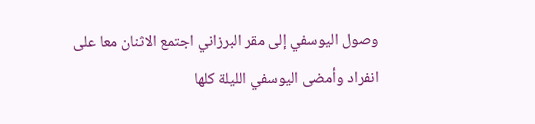وصول اليوسفي إلى مقر البرزاني اجتمع الاثنان معا على انفراد وأمضى اليوسفي الليلة كلها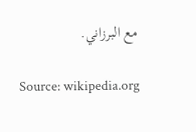مع البرزاني.

    Source: wikipedia.org